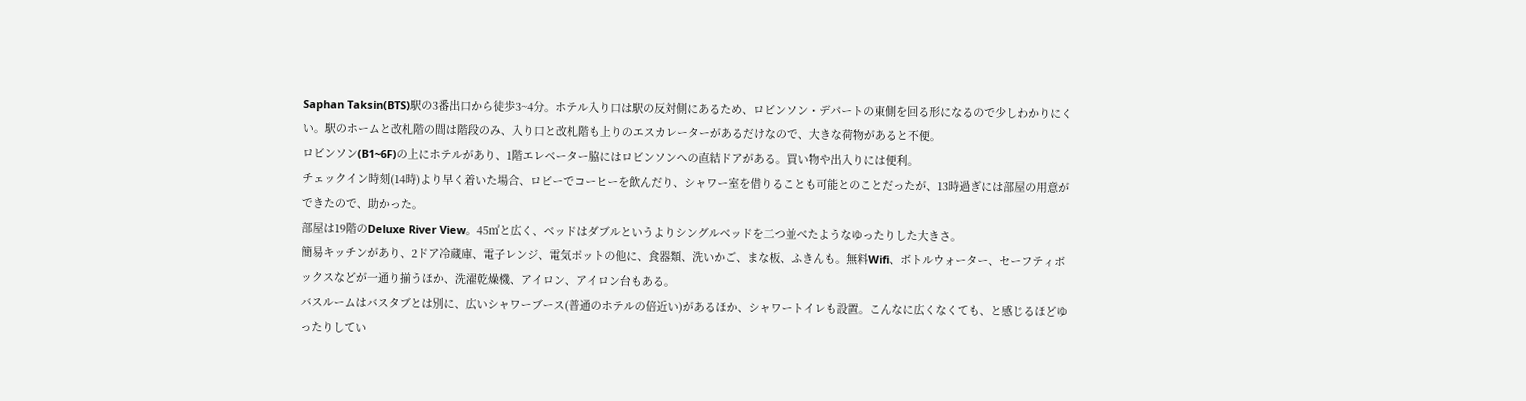Saphan Taksin(BTS)駅の3番出口から徒歩3~4分。ホテル入り口は駅の反対側にあるため、ロビンソン・デパートの東側を回る形になるので少しわかりにくい。駅のホームと改札階の間は階段のみ、入り口と改札階も上りのエスカレーターがあるだけなので、大きな荷物があると不便。
ロビンソン(B1~6F)の上にホテルがあり、1階エレベーター脇にはロビンソンへの直結ドアがある。買い物や出入りには便利。
チェックイン時刻(14時)より早く着いた場合、ロビーでコーヒーを飲んだり、シャワー室を借りることも可能とのことだったが、13時過ぎには部屋の用意ができたので、助かった。
部屋は19階のDeluxe River View。45㎡と広く、ベッドはダブルというよりシングルベッドを二つ並べたようなゆったりした大きさ。
簡易キッチンがあり、2ドア冷蔵庫、電子レンジ、電気ポットの他に、食器類、洗いかご、まな板、ふきんも。無料Wifi、ボトルウォーター、セーフティボックスなどが一通り揃うほか、洗濯乾燥機、アイロン、アイロン台もある。
バスルームはバスタブとは別に、広いシャワーブース(普通のホテルの倍近い)があるほか、シャワートイレも設置。こんなに広くなくても、と感じるほどゆったりしてい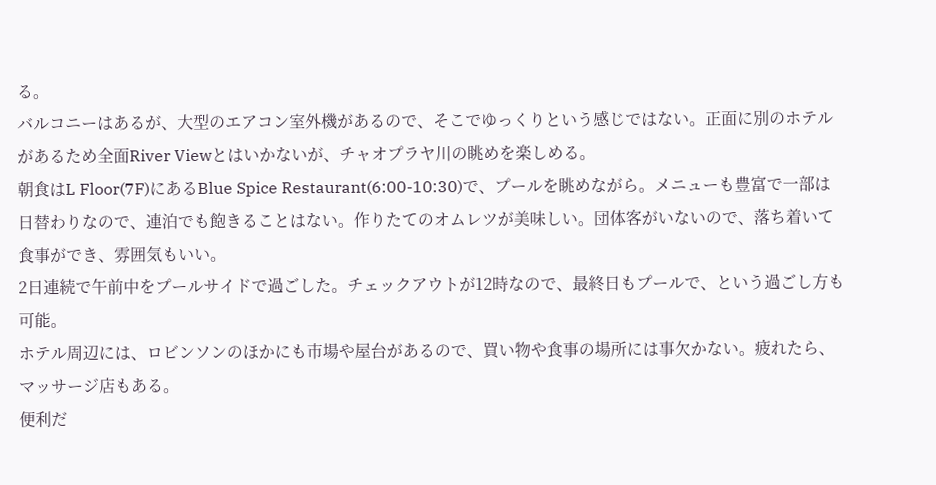る。
バルコニーはあるが、大型のエアコン室外機があるので、そこでゆっくりという感じではない。正面に別のホテルがあるため全面River Viewとはいかないが、チャオプラヤ川の眺めを楽しめる。
朝食はL Floor(7F)にあるBlue Spice Restaurant(6:00-10:30)で、プールを眺めながら。メニューも豊富で一部は日替わりなので、連泊でも飽きることはない。作りたてのオムレツが美味しい。団体客がいないので、落ち着いて食事ができ、雰囲気もいい。
2日連続で午前中をプールサイドで過ごした。チェックアウトが12時なので、最終日もプールで、という過ごし方も可能。
ホテル周辺には、ロビンソンのほかにも市場や屋台があるので、買い物や食事の場所には事欠かない。疲れたら、マッサージ店もある。
便利だ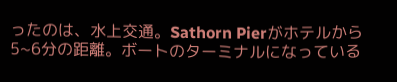ったのは、水上交通。Sathorn Pierがホテルから5~6分の距離。ボートのターミナルになっている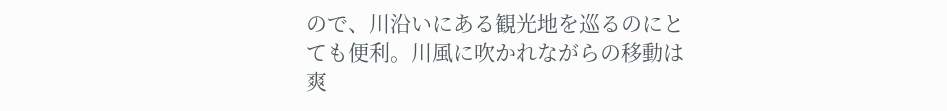ので、川沿いにある観光地を巡るのにとても便利。川風に吹かれながらの移動は爽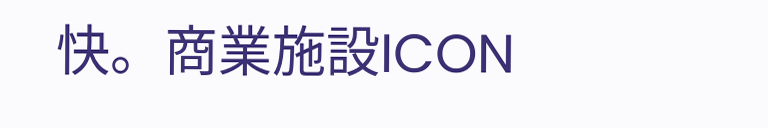快。商業施設ICON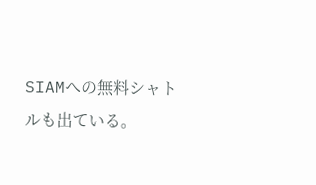SIAMへの無料シャトルも出ている。